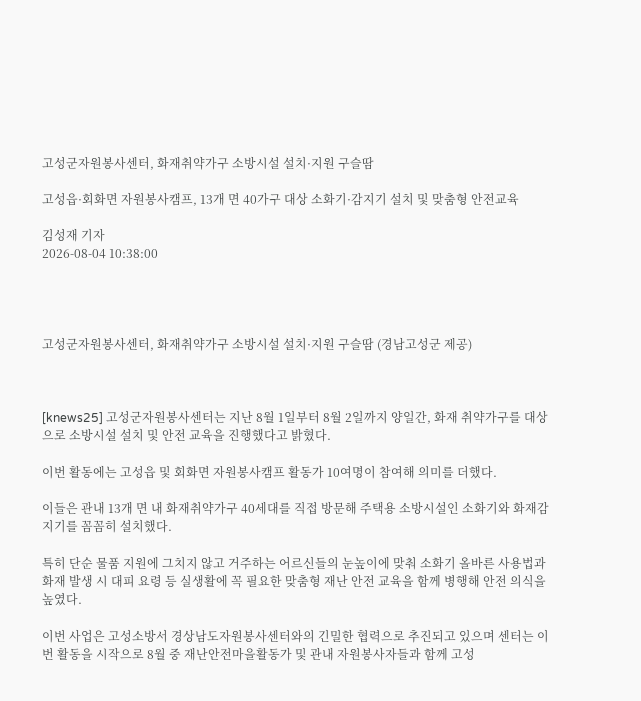고성군자원봉사센터, 화재취약가구 소방시설 설치·지원 구슬땀

고성읍·회화면 자원봉사캠프, 13개 면 40가구 대상 소화기·감지기 설치 및 맞춤형 안전교육

김성재 기자
2026-08-04 10:38:00




고성군자원봉사센터, 화재취약가구 소방시설 설치·지원 구슬땀 (경남고성군 제공)



[knews25] 고성군자원봉사센터는 지난 8월 1일부터 8월 2일까지 양일간, 화재 취약가구를 대상으로 소방시설 설치 및 안전 교육을 진행했다고 밝혔다.

이번 활동에는 고성읍 및 회화면 자원봉사캠프 활동가 10여명이 참여해 의미를 더했다.

이들은 관내 13개 면 내 화재취약가구 40세대를 직접 방문해 주택용 소방시설인 소화기와 화재감지기를 꼼꼼히 설치했다.

특히 단순 물품 지원에 그치지 않고 거주하는 어르신들의 눈높이에 맞춰 소화기 올바른 사용법과 화재 발생 시 대피 요령 등 실생활에 꼭 필요한 맞춤형 재난 안전 교육을 함께 병행해 안전 의식을 높였다.

이번 사업은 고성소방서 경상남도자원봉사센터와의 긴밀한 협력으로 추진되고 있으며 센터는 이번 활동을 시작으로 8월 중 재난안전마을활동가 및 관내 자원봉사자들과 함께 고성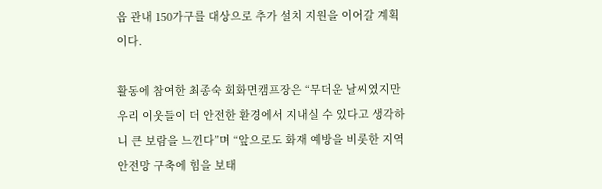읍 관내 150가구를 대상으로 추가 설치 지원을 이어갈 계획이다.

활동에 참여한 최종숙 회화면캠프장은 “무더운 날씨였지만 우리 이웃들이 더 안전한 환경에서 지내실 수 있다고 생각하니 큰 보람을 느낀다”며 “앞으로도 화재 예방을 비롯한 지역 안전망 구축에 힘을 보태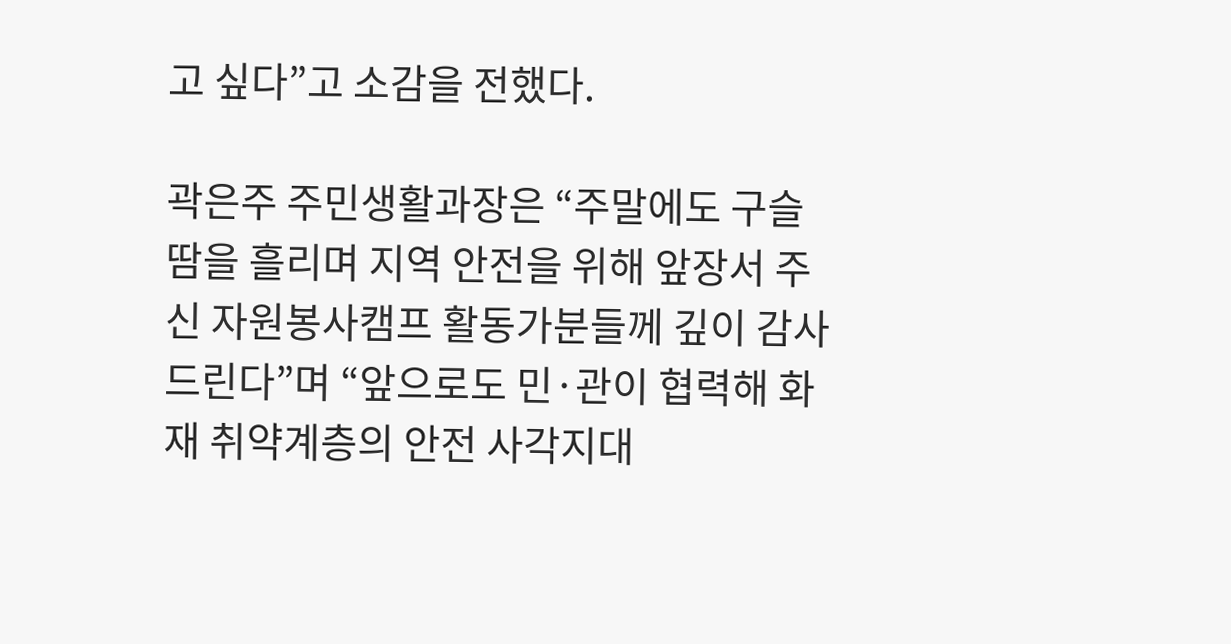고 싶다”고 소감을 전했다.

곽은주 주민생활과장은 “주말에도 구슬땀을 흘리며 지역 안전을 위해 앞장서 주신 자원봉사캠프 활동가분들께 깊이 감사드린다”며 “앞으로도 민·관이 협력해 화재 취약계층의 안전 사각지대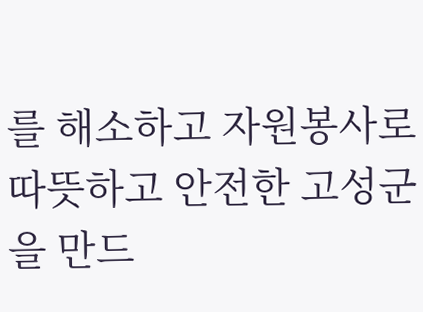를 해소하고 자원봉사로 따뜻하고 안전한 고성군을 만드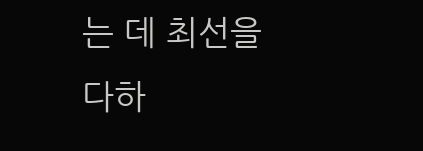는 데 최선을 다하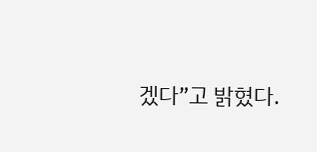겠다”고 밝혔다.